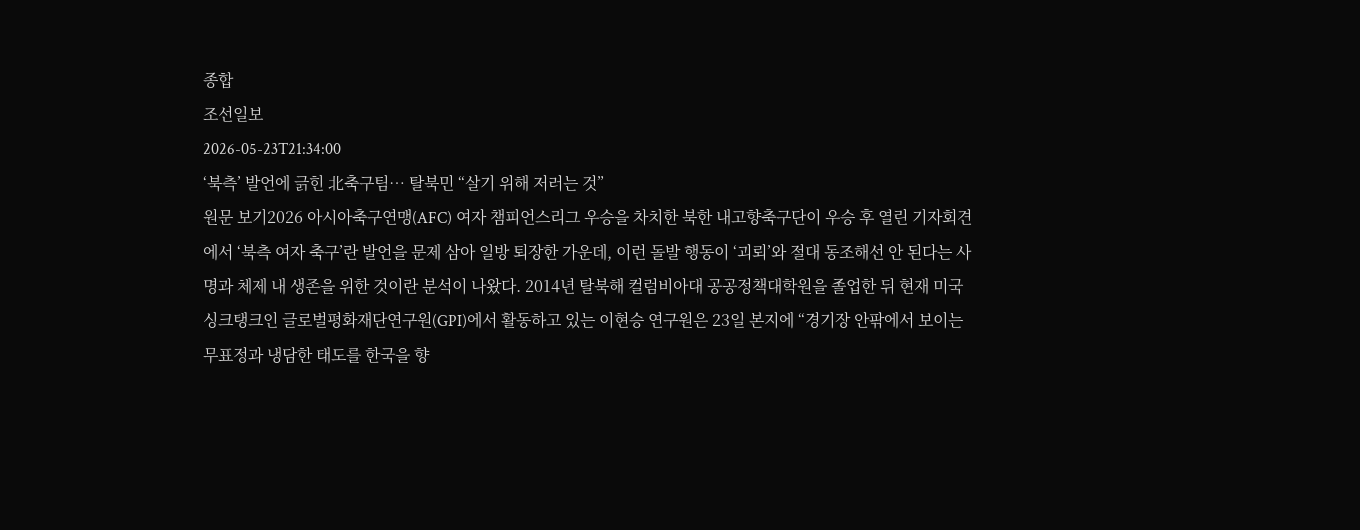종합
조선일보
2026-05-23T21:34:00
‘북측’ 발언에 긁힌 北축구팀… 탈북민 “살기 위해 저러는 것”
원문 보기2026 아시아축구연맹(AFC) 여자 챔피언스리그 우승을 차치한 북한 내고향축구단이 우승 후 열린 기자회견에서 ‘북측 여자 축구’란 발언을 문제 삼아 일방 퇴장한 가운데, 이런 돌발 행동이 ‘괴뢰’와 절대 동조해선 안 된다는 사명과 체제 내 생존을 위한 것이란 분석이 나왔다. 2014년 탈북해 컬럼비아대 공공정책대학원을 졸업한 뒤 현재 미국 싱크탱크인 글로벌평화재단연구원(GPI)에서 활동하고 있는 이현승 연구원은 23일 본지에 “경기장 안팎에서 보이는 무표정과 냉담한 태도를 한국을 향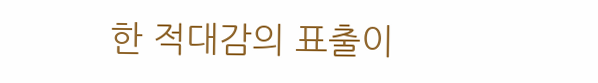한 적대감의 표출이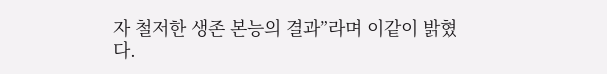자 철저한 생존 본능의 결과”라며 이같이 밝혔다.